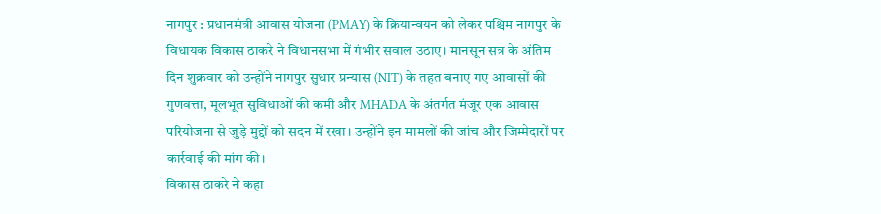नागपुर : प्रधानमंत्री आवास योजना (PMAY) के क्रियान्वयन को लेकर पश्चिम नागपुर के विधायक विकास ठाकरे ने विधानसभा में गंभीर सवाल उठाए। मानसून सत्र के अंतिम दिन शुक्रवार को उन्होंने नागपुर सुधार प्रन्यास (NIT) के तहत बनाए गए आवासों की गुणवत्ता, मूलभूत सुविधाओं की कमी और MHADA के अंतर्गत मंजूर एक आवास परियोजना से जुड़े मुद्दों को सदन में रखा। उन्होंने इन मामलों की जांच और जिम्मेदारों पर कार्रवाई की मांग की।
विकास ठाकरे ने कहा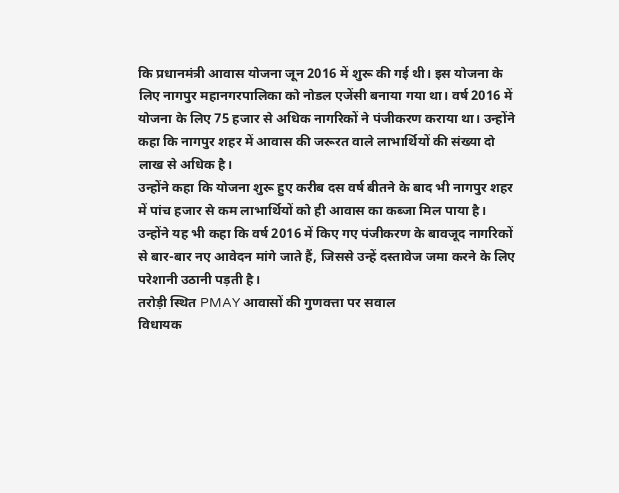कि प्रधानमंत्री आवास योजना जून 2016 में शुरू की गई थी। इस योजना के लिए नागपुर महानगरपालिका को नोडल एजेंसी बनाया गया था। वर्ष 2016 में योजना के लिए 75 हजार से अधिक नागरिकों ने पंजीकरण कराया था। उन्होंने कहा कि नागपुर शहर में आवास की जरूरत वाले लाभार्थियों की संख्या दो लाख से अधिक है।
उन्होंने कहा कि योजना शुरू हुए करीब दस वर्ष बीतने के बाद भी नागपुर शहर में पांच हजार से कम लाभार्थियों को ही आवास का कब्जा मिल पाया है। उन्होंने यह भी कहा कि वर्ष 2016 में किए गए पंजीकरण के बावजूद नागरिकों से बार-बार नए आवेदन मांगे जाते हैं, जिससे उन्हें दस्तावेज जमा करने के लिए परेशानी उठानी पड़ती है।
तरोड़ी स्थित PMAY आवासों की गुणवत्ता पर सवाल
विधायक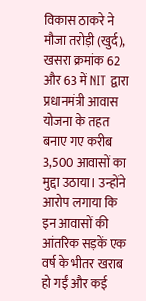विकास ठाकरे ने मौजा तरोड़ी (खुर्द), खसरा क्रमांक 62 और 63 में NIT द्वारा प्रधानमंत्री आवास योजना के तहत बनाए गए करीब 3,500 आवासों का मुद्दा उठाया। उन्होंने आरोप लगाया कि इन आवासों की आंतरिक सड़कें एक वर्ष के भीतर खराब हो गईं और कई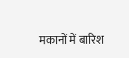मकानों में बारिश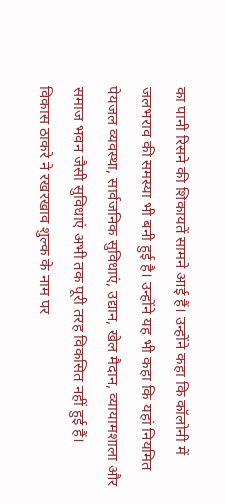का पानी रिसने की शिकायतें सामने आई हैं। उन्होंने कहा कि कॉलोनी में जलभराव की समस्या भी बनी हुई है। उन्होंने यह भी कहा कि यहां नियमित पेयजल व्यवस्था, सार्वजनिक सुविधाएं, उद्यान, खेल मैदान, व्यायामशाला और समाज भवन जैसी सुविधाएं अभी तक पूरी तरह विकसित नहीं हुई हैं।
विकास ठाकरे ने रखरखाव शुल्क के नाम पर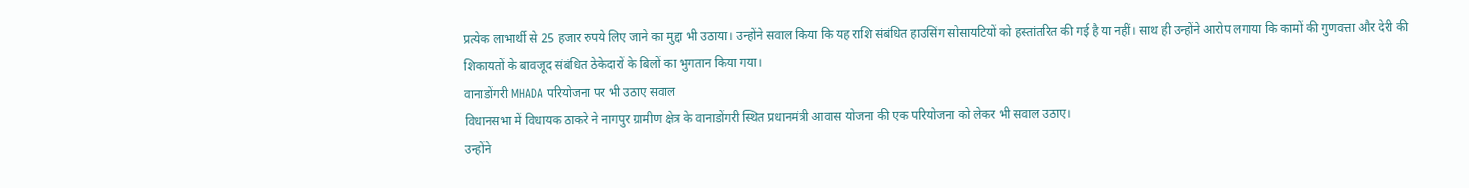प्रत्येक लाभार्थी से 25 हजार रुपये लिए जाने का मुद्दा भी उठाया। उन्होंने सवाल किया कि यह राशि संबंधित हाउसिंग सोसायटियों को हस्तांतरित की गई है या नहीं। साथ ही उन्होंने आरोप लगाया कि कामों की गुणवत्ता और देरी की शिकायतों के बावजूद संबंधित ठेकेदारों के बिलों का भुगतान किया गया।
वानाडोंगरी MHADA परियोजना पर भी उठाए सवाल
विधानसभा में विधायक ठाकरे ने नागपुर ग्रामीण क्षेत्र के वानाडोंगरी स्थित प्रधानमंत्री आवास योजना की एक परियोजना को लेकर भी सवाल उठाए।
उन्होंने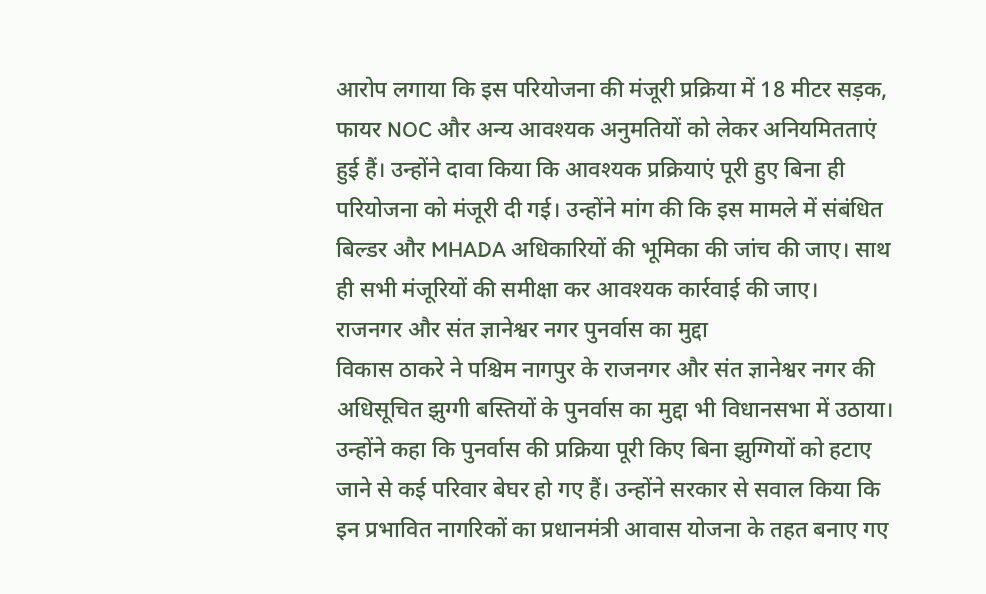आरोप लगाया कि इस परियोजना की मंजूरी प्रक्रिया में 18 मीटर सड़क, फायर NOC और अन्य आवश्यक अनुमतियों को लेकर अनियमितताएं हुई हैं। उन्होंने दावा किया कि आवश्यक प्रक्रियाएं पूरी हुए बिना ही परियोजना को मंजूरी दी गई। उन्होंने मांग की कि इस मामले में संबंधित बिल्डर और MHADA अधिकारियों की भूमिका की जांच की जाए। साथ ही सभी मंजूरियों की समीक्षा कर आवश्यक कार्रवाई की जाए।
राजनगर और संत ज्ञानेश्वर नगर पुनर्वास का मुद्दा
विकास ठाकरे ने पश्चिम नागपुर के राजनगर और संत ज्ञानेश्वर नगर की अधिसूचित झुग्गी बस्तियों के पुनर्वास का मुद्दा भी विधानसभा में उठाया। उन्होंने कहा कि पुनर्वास की प्रक्रिया पूरी किए बिना झुग्गियों को हटाए जाने से कई परिवार बेघर हो गए हैं। उन्होंने सरकार से सवाल किया कि इन प्रभावित नागरिकों का प्रधानमंत्री आवास योजना के तहत बनाए गए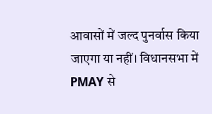आवासों में जल्द पुनर्वास किया जाएगा या नहीं। विधानसभा में PMAY से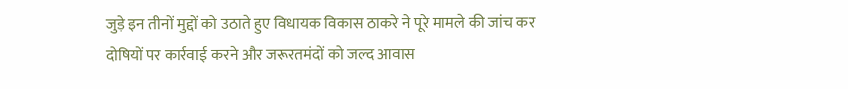जुड़े इन तीनों मुद्दों को उठाते हुए विधायक विकास ठाकरे ने पूरे मामले की जांच कर दोषियों पर कार्रवाई करने और जरूरतमंदों को जल्द आवास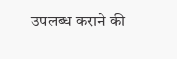उपलब्ध कराने की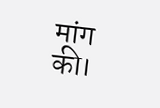मांग की।